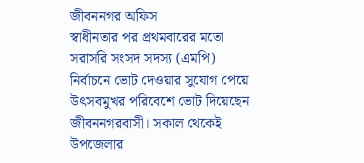জীবননগর অফিস
স্বাধীনতার পর প্রথমবারের মতো সরাসরি সংসদ সদস্য (এমপি) নির্বাচনে ভোট দেওয়ার সুযোগ পেয়ে উৎসবমুখর পরিবেশে ভোট দিয়েছেন জীবননগরবাসী। সকাল থেকেই উপজেলার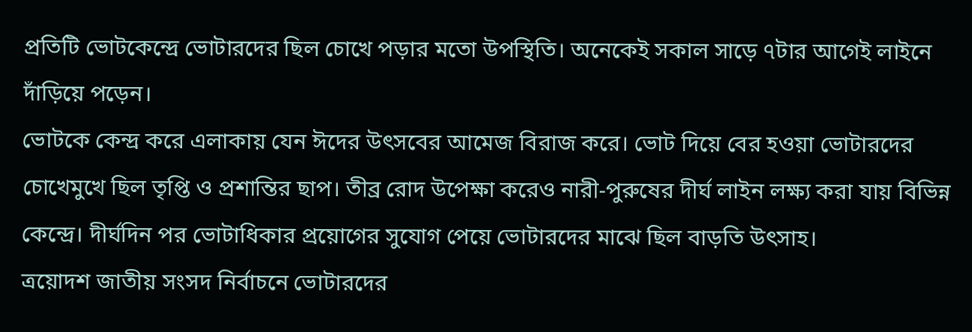প্রতিটি ভোটকেন্দ্রে ভোটারদের ছিল চোখে পড়ার মতো উপস্থিতি। অনেকেই সকাল সাড়ে ৭টার আগেই লাইনে দাঁড়িয়ে পড়েন।
ভোটকে কেন্দ্র করে এলাকায় যেন ঈদের উৎসবের আমেজ বিরাজ করে। ভোট দিয়ে বের হওয়া ভোটারদের চোখেমুখে ছিল তৃপ্তি ও প্রশান্তির ছাপ। তীব্র রোদ উপেক্ষা করেও নারী-পুরুষের দীর্ঘ লাইন লক্ষ্য করা যায় বিভিন্ন কেন্দ্রে। দীর্ঘদিন পর ভোটাধিকার প্রয়োগের সুযোগ পেয়ে ভোটারদের মাঝে ছিল বাড়তি উৎসাহ।
ত্রয়োদশ জাতীয় সংসদ নির্বাচনে ভোটারদের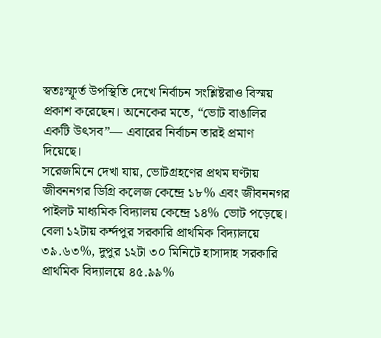স্বতঃস্ফূর্ত উপস্থিতি দেখে নির্বাচন সংশ্লিষ্টরাও বিস্ময় প্রকাশ করেছেন। অনেকের মতে, “ভোট বাঙালির একটি উৎসব”— এবারের নির্বাচন তারই প্রমাণ দিয়েছে।
সরেজমিনে দেখা যায়, ভোটগ্রহণের প্রথম ঘণ্টায় জীবননগর ডিগ্রি কলেজ কেন্দ্রে ১৮% এবং জীবননগর পাইলট মাধ্যমিক বিদ্যালয় কেন্দ্রে ১৪% ভোট পড়েছে। বেলা ১২টায় কর্ন্দপুর সরকারি প্রাথমিক বিদ্যালয়ে ৩৯.৬৩%, দুপুর ১২টা ৩০ মিনিটে হাসাদাহ সরকারি প্রাথমিক বিদ্যালয়ে ৪৫.৯৯%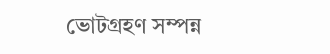ভোটগ্রহণ সম্পন্ন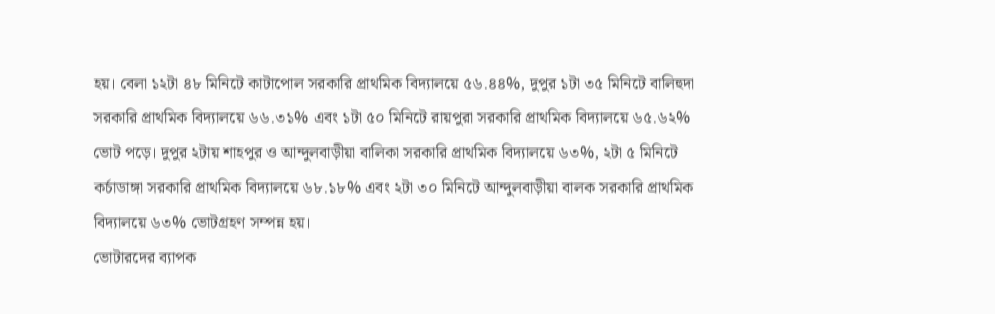হয়। বেলা ১২টা ৪৮ মিনিটে কাটাপোল সরকারি প্রাথমিক বিদ্যালয়ে ৫৬.৪৪%, দুপুর ১টা ৩৫ মিনিটে বালিহুদা সরকারি প্রাথমিক বিদ্যালয়ে ৬৬.৩১% এবং ১টা ৫০ মিনিটে রায়পুরা সরকারি প্রাথমিক বিদ্যালয়ে ৬৫.৬২% ভোট পড়ে। দুপুর ২টায় শাহপুর ও আন্দুলবাড়ীয়া বালিকা সরকারি প্রাথমিক বিদ্যালয়ে ৬৩%, ২টা ৫ মিনিটে কর্চাডাঙ্গা সরকারি প্রাথমিক বিদ্যালয়ে ৬৮.১৮% এবং ২টা ৩০ মিনিটে আন্দুলবাড়ীয়া বালক সরকারি প্রাথমিক বিদ্যালয়ে ৬৩% ভোটগ্রহণ সম্পন্ন হয়।
ভোটারদের ব্যাপক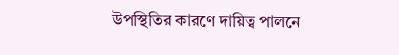উপস্থিতির কারণে দায়িত্ব পালনে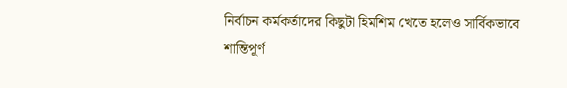নির্বাচন কর্মকর্তাদের কিছুটা হিমশিম খেতে হলেও সার্বিকভাবে শান্তিপূর্ণ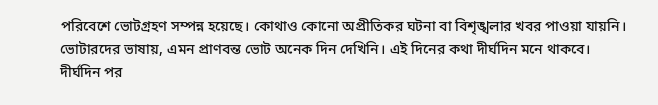পরিবেশে ভোটগ্রহণ সম্পন্ন হয়েছে। কোথাও কোনো অপ্রীতিকর ঘটনা বা বিশৃঙ্খলার খবর পাওয়া যায়নি।
ভোটারদের ভাষায়, এমন প্রাণবন্ত ভোট অনেক দিন দেখিনি। এই দিনের কথা দীর্ঘদিন মনে থাকবে।
দীর্ঘদিন পর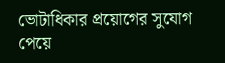ভোটাধিকার প্রয়োগের সুযোগ পেয়ে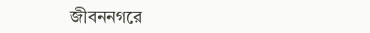জীবননগরে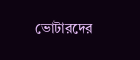ভোটারদের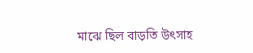মাঝে ছিল বাড়তি উৎসাহ